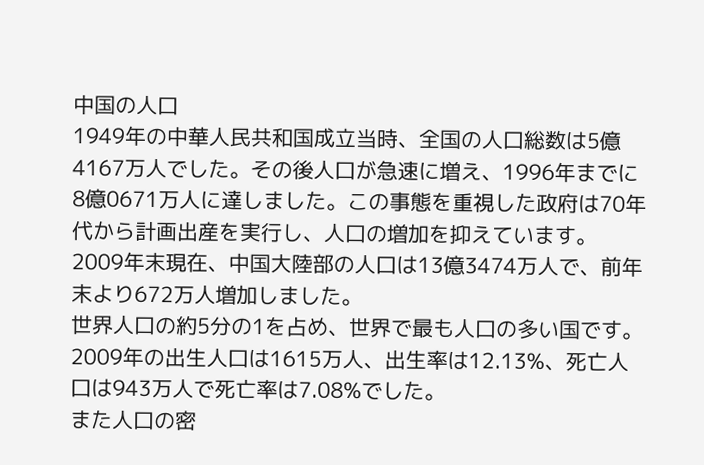中国の人口
1949年の中華人民共和国成立当時、全国の人口総数は5億4167万人でした。その後人口が急速に増え、1996年までに8億0671万人に達しました。この事態を重視した政府は70年代から計画出産を実行し、人口の増加を抑えています。
2009年末現在、中国大陸部の人口は13億3474万人で、前年末より672万人増加しました。
世界人口の約5分の1を占め、世界で最も人口の多い国です。
2009年の出生人口は1615万人、出生率は12.13%、死亡人口は943万人で死亡率は7.08%でした。
また人口の密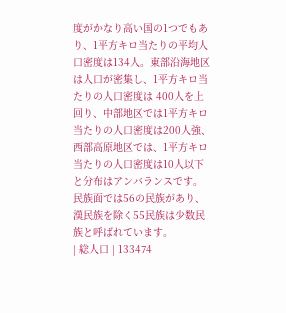度がかなり高い国の1つでもあり、1平方キロ当たりの平均人口密度は134人。東部沿海地区は人口が密集し、1平方キロ当たりの人口密度は 400人を上回り、中部地区では1平方キロ当たりの人口密度は200人強、西部高原地区では、1平方キロ当たりの人口密度は10人以下と分布はアンバランスです。
民族面では56の民族があり、漢民族を除く55民族は少数民族と呼ばれています。
| 総人口 | 133474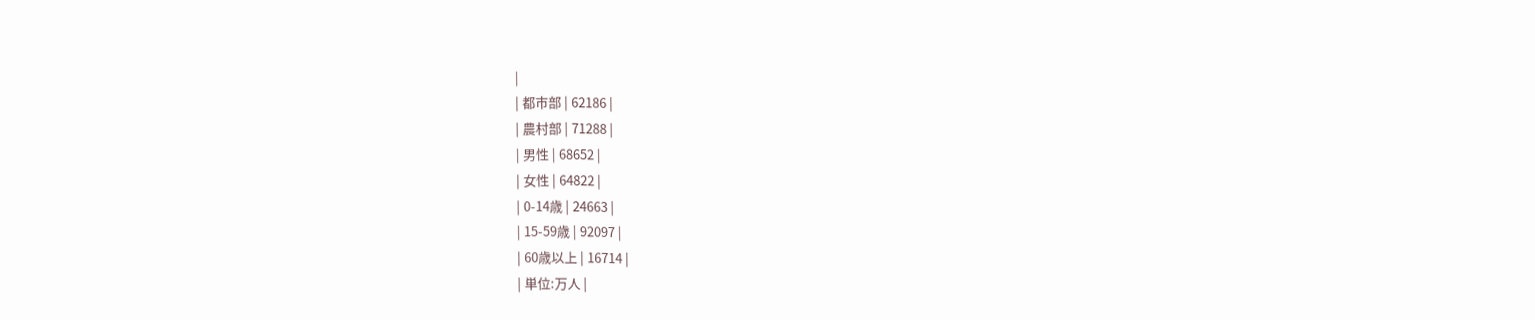|
| 都市部 | 62186 |
| 農村部 | 71288 |
| 男性 | 68652 |
| 女性 | 64822 |
| 0-14歳 | 24663 |
| 15-59歳 | 92097 |
| 60歳以上 | 16714 |
| 単位:万人 |